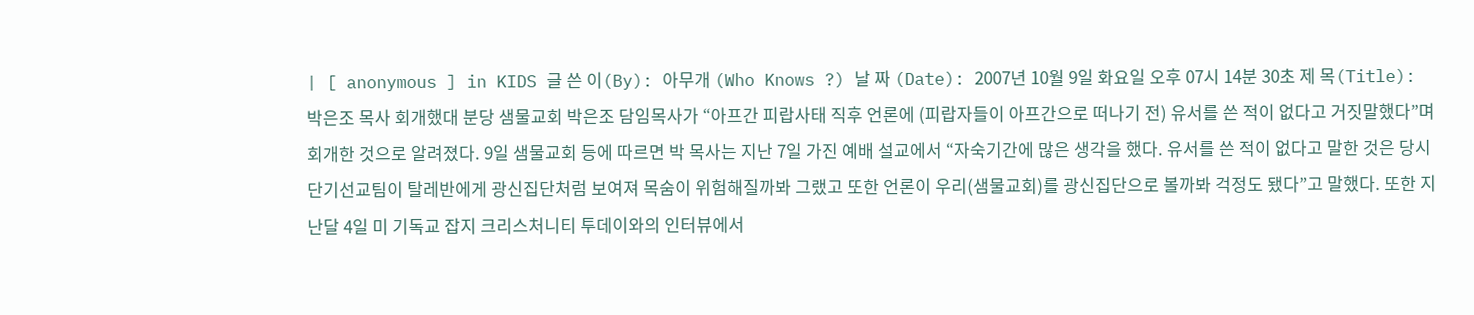| [ anonymous ] in KIDS 글 쓴 이(By): 아무개 (Who Knows ?) 날 짜 (Date): 2007년 10월 9일 화요일 오후 07시 14분 30초 제 목(Title): 박은조 목사 회개했대 분당 샘물교회 박은조 담임목사가 “아프간 피랍사태 직후 언론에 (피랍자들이 아프간으로 떠나기 전) 유서를 쓴 적이 없다고 거짓말했다”며 회개한 것으로 알려졌다. 9일 샘물교회 등에 따르면 박 목사는 지난 7일 가진 예배 설교에서 “자숙기간에 많은 생각을 했다. 유서를 쓴 적이 없다고 말한 것은 당시 단기선교팀이 탈레반에게 광신집단처럼 보여져 목숨이 위험해질까봐 그랬고 또한 언론이 우리(샘물교회)를 광신집단으로 볼까봐 걱정도 됐다”고 말했다. 또한 지난달 4일 미 기독교 잡지 크리스처니티 투데이와의 인터뷰에서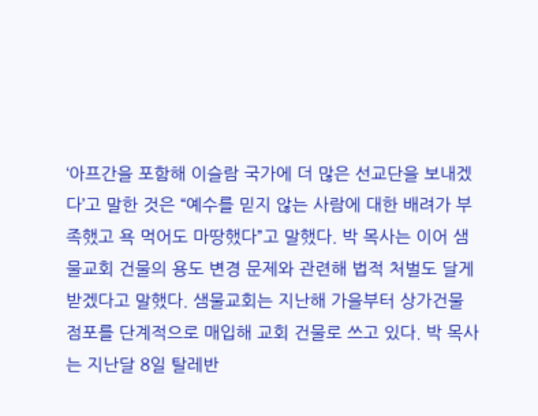‘아프간을 포함해 이슬람 국가에 더 많은 선교단을 보내겠다’고 말한 것은 “예수를 믿지 않는 사람에 대한 배려가 부족했고 욕 먹어도 마땅했다”고 말했다. 박 목사는 이어 샘물교회 건물의 용도 변경 문제와 관련해 법적 처벌도 달게 받겠다고 말했다. 샘물교회는 지난해 가을부터 상가건물 점포를 단계적으로 매입해 교회 건물로 쓰고 있다. 박 목사는 지난달 8일 탈레반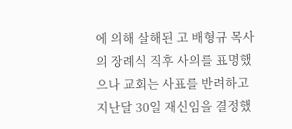에 의해 살해된 고 배형규 목사의 장례식 직후 사의를 표명했으나 교회는 사표를 반려하고 지난달 30일 재신임을 결정했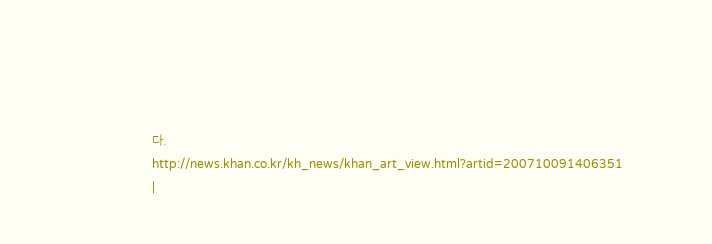다. http://news.khan.co.kr/kh_news/khan_art_view.html?artid=200710091406351 |